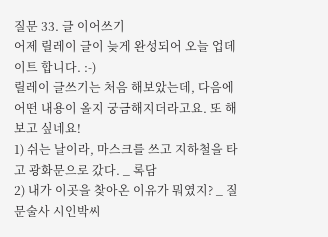질문 33. 글 이어쓰기
어제 릴레이 글이 늦게 완성되어 오늘 업데이트 합니다. :-)
릴레이 글쓰기는 처음 해보았는데, 다음에 어떤 내용이 올지 궁금해지더라고요. 또 해보고 싶네요!
1) 쉬는 날이라, 마스크를 쓰고 지하철을 타고 광화문으로 갔다. _ 록담
2) 내가 이곳을 찾아온 이유가 뭐였지? _ 질문술사 시인박씨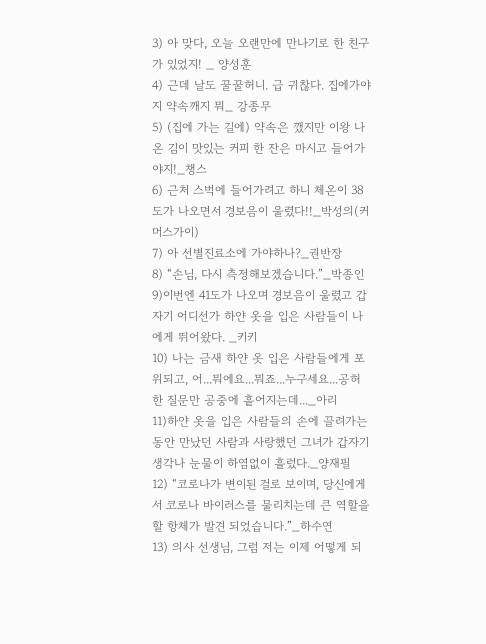3) 아 맞다, 오늘 오랜만에 만나기로 한 친구가 있었지! _ 양성훈
4) 근데 날도 꿀꿀허니. 급 귀찮다. 집에가야지 약속깨지 뭐_ 강종무
5) (집에 가는 길에) 약속은 깼지만 이왕 나온 김이 맛있는 커피 한 잔은 마시고 들어가야지!_챙스
6) 근처 스벅에 들어가려고 하니 체온이 38도가 나오면서 경보음이 울렸다!!_박성의(커머스가이)
7) 아 선별진료소에 가야하나?_권반장
8) “손님, 다시 측정해보겠습니다.”_박종인
9)이번엔 41도가 나오며 경보음이 울렸고 갑자기 어디선가 하얀 옷을 입은 사람들이 나에게 뛰어왔다. _키키
10) 나는 금새 하얀 옷 입은 사람들에게 포위되고, 어...뭐에요...뭐죠...누구세요...공허한 질문만 공중에 흩어지는데..._아리
11)하얀 옷을 입은 사람들의 손에 끌려가는 동안 만났던 사람과 사랑했던 그녀가 갑자기 생각나 눈물이 하염없이 흘렀다._양재필
12) “코로나가 변이된 걸로 보이며, 당신에게서 코로나 바이러스를 물리치는데 큰 역할을 할 항체가 발견 되었습니다.”_하수연
13) 의사 선생님, 그럼 저는 이제 어떻게 되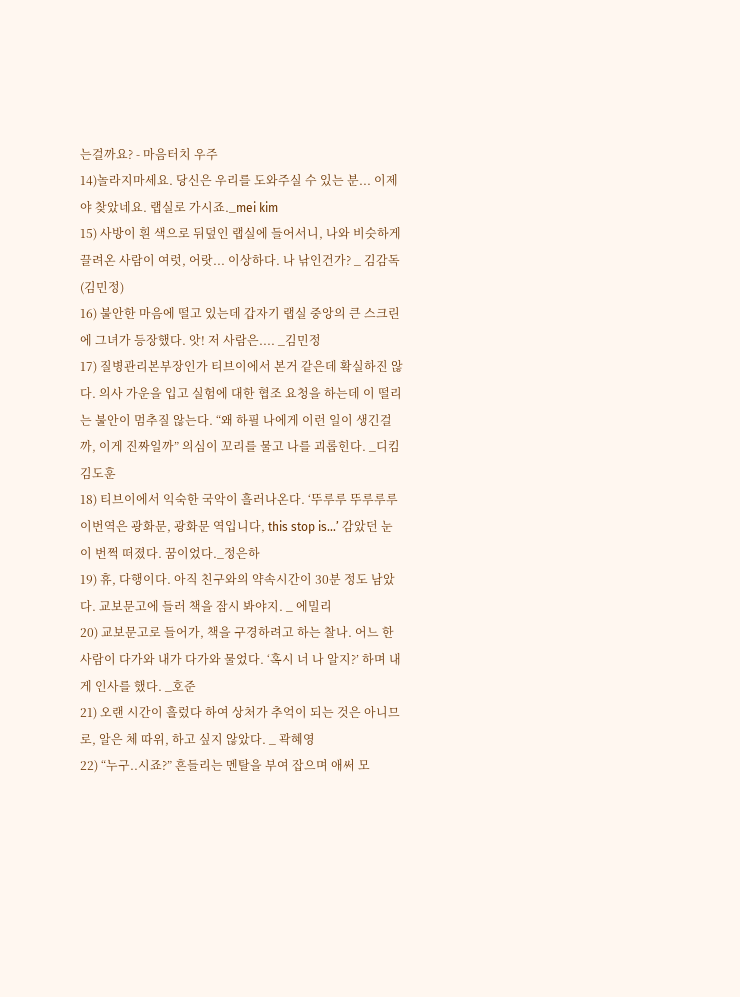는걸까요? - 마음터치 우주
14)놀라지마세요. 당신은 우리를 도와주실 수 있는 분... 이제야 찾았네요. 랩실로 가시죠._mei kim
15) 사방이 흰 색으로 뒤덮인 랩실에 들어서니, 나와 비슷하게 끌려온 사람이 여럿, 어랏... 이상하다. 나 낚인건가? _ 김감독(김민정)
16) 불안한 마음에 떨고 있는데 갑자기 랩실 중앙의 큰 스크린에 그녀가 등장했다. 앗! 저 사람은.... _김민정
17) 질병관리본부장인가 티브이에서 본거 같은데 확실하진 않다. 의사 가운을 입고 실험에 대한 협조 요청을 하는데 이 떨리는 불안이 멈추질 않는다. “왜 하필 나에게 이런 일이 생긴걸까, 이게 진짜일까” 의심이 꼬리를 물고 나를 괴롭힌다. _디킴 김도훈
18) 티브이에서 익숙한 국악이 흘러나온다. ‘뚜루루 뚜루루루 이번역은 광화문, 광화문 역입니다, this stop is...’ 감았던 눈이 번쩍 떠졌다. 꿈이었다._정은하
19) 휴, 다행이다. 아직 친구와의 약속시간이 30분 정도 남았다. 교보문고에 들러 책을 잠시 봐야지. _ 에밀리
20) 교보문고로 들어가, 책을 구경하려고 하는 찰나. 어느 한 사람이 다가와 내가 다가와 물었다. ‘혹시 너 나 알지?’ 하며 내게 인사를 했다. _호준
21) 오랜 시간이 흘렀다 하여 상처가 추억이 되는 것은 아니므로, 알은 체 따위, 하고 싶지 않았다. _ 곽혜영
22) “누구..시죠?” 흔들리는 멘탈을 부여 잡으며 애써 모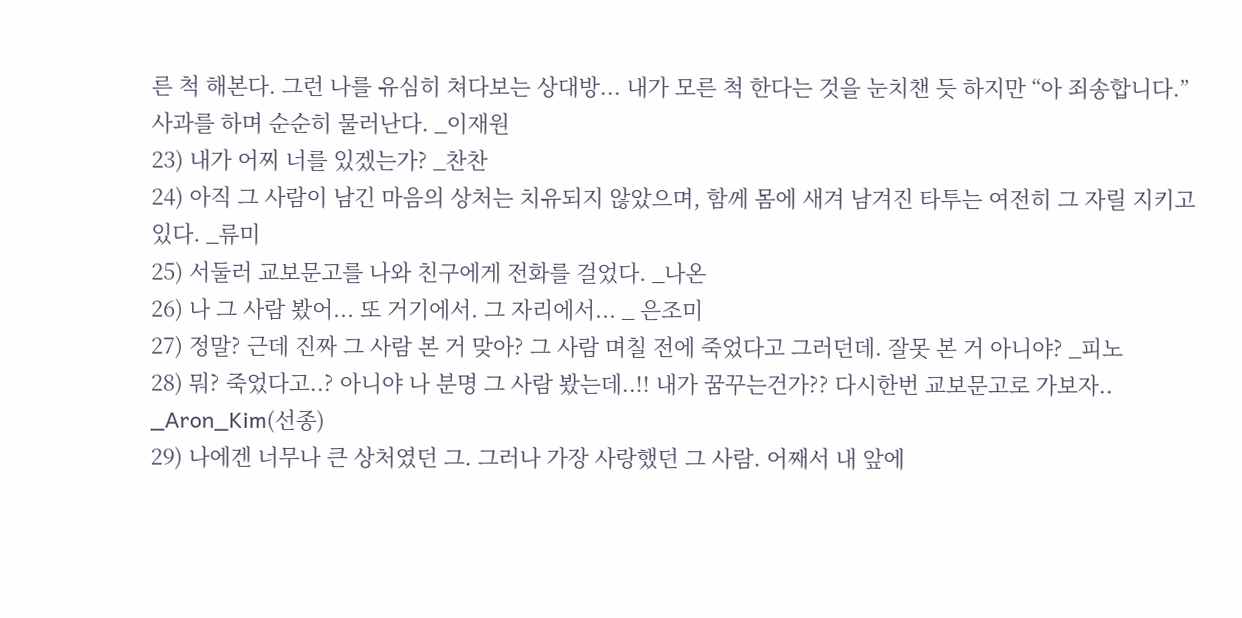른 척 해본다. 그런 나를 유심히 쳐다보는 상대방... 내가 모른 척 한다는 것을 눈치챈 듯 하지만 “아 죄송합니다.” 사과를 하며 순순히 물러난다. _이재원
23) 내가 어찌 너를 있겠는가? _찬찬
24) 아직 그 사람이 남긴 마음의 상처는 치유되지 않았으며, 함께 몸에 새겨 남겨진 타투는 여전히 그 자릴 지키고 있다. _류미
25) 서둘러 교보문고를 나와 친구에게 전화를 걸었다. _나온
26) 나 그 사람 봤어... 또 거기에서. 그 자리에서... _ 은조미
27) 정말? 근데 진짜 그 사람 본 거 맞아? 그 사람 며칠 전에 죽었다고 그러던데. 잘못 본 거 아니야? _피노
28) 뭐? 죽었다고..? 아니야 나 분명 그 사람 봤는데..!! 내가 꿈꾸는건가?? 다시한번 교보문고로 가보자.. _Aron_Kim(선종)
29) 나에겐 너무나 큰 상처였던 그. 그러나 가장 사랑했던 그 사람. 어째서 내 앞에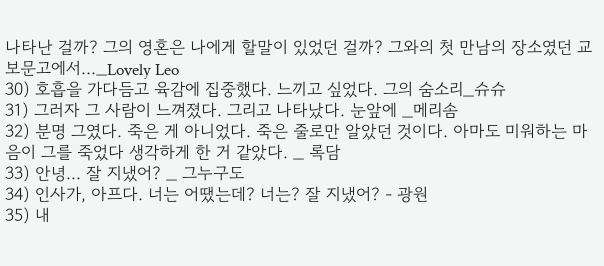나타난 걸까? 그의 영혼은 나에게 할말이 있었던 걸까? 그와의 첫 만남의 장소였던 교보문고에서..._Lovely Leo
30) 호흡을 가다듬고 육감에 집중했다. 느끼고 싶었다. 그의 숨소리_슈슈
31) 그러자 그 사람이 느껴졌다. 그리고 나타났다. 눈앞에 _메리솜
32) 분명 그였다. 죽은 게 아니었다. 죽은 줄로만 알았던 것이다. 아마도 미워하는 마음이 그를 죽었다 생각하게 한 거 같았다. _ 록담
33) 안녕... 잘 지냈어? _ 그누구도
34) 인사가, 아프다. 너는 어땠는데? 너는? 잘 지냈어? - 광원
35) 내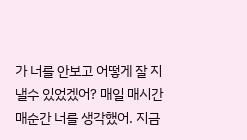가 너를 안보고 어떻게 잘 지낼수 있었겠어? 매일 매시간 매순간 너를 생각했어. 지금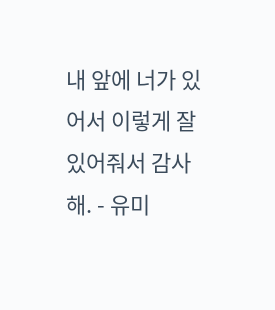내 앞에 너가 있어서 이렇게 잘 있어줘서 감사해. - 유미